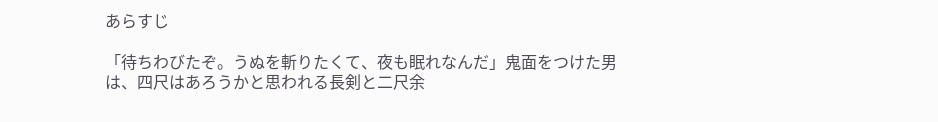あらすじ

「待ちわびたぞ。うぬを斬りたくて、夜も眠れなんだ」鬼面をつけた男は、四尺はあろうかと思われる長剣と二尺余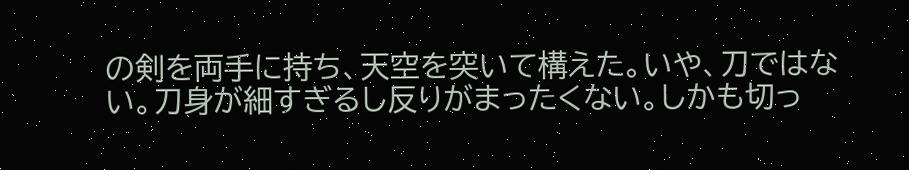の剣を両手に持ち、天空を突いて構えた。いや、刀ではない。刀身が細すぎるし反りがまったくない。しかも切っ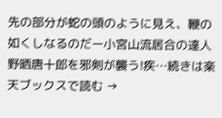先の部分が蛇の頭のように見え、鞭の如くしなるのだー小宮山流居合の達人野晒唐十郎を邪剣が襲う!疾…続きは楽天ブックスで読む →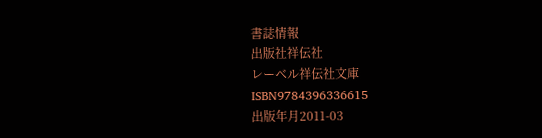書誌情報
出版社祥伝社
レーベル祥伝社文庫
ISBN9784396336615
出版年月2011-03